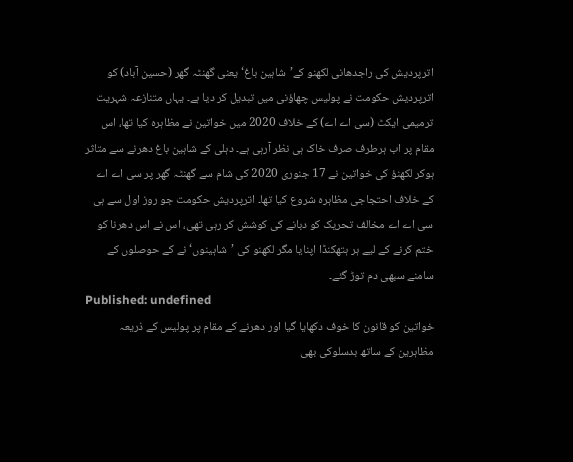اترپردیش کی راجدھانی لکھنو کے’شاہین باغ‘ یعنی گھنٹہ گھر (حسین آباد) کو اترپردیش حکومت نے پولیس چھاؤنی میں تبدیل کر دیا ہے۔ یہاں متنازعہ شہریت ترمیمی ایکٹ (سی اے اے) کے خلاف 2020 میں خواتین نے مظاہرہ کیا تھا، اس مقام پر اب ہرطرف صرف خاک ہی نظر آرہی ہے۔ دہلی کے شاہین باغ دھرنے سے متاثر ہوکر لکھنؤ کی خواتین نے 17 جنوری 2020 کی شام سے گھنٹہ گھر پر سی اے اے کے خلاف احتجاجی مظاہرہ شروع کیا تھا۔ اترپردیش حکومت جو روز اول سے ہی سی اے اے مخالف تحریک کو دبانے کی کوشش کر رہی تھی، اس نے اس دھرنا کو ختم کرنے کے لیے ہر ہتھکنڈا اپنایا مگر لکھنو کی ’شاہینوں‘ نے کے حوصلوں کے سامنے سبھی دم توڑ گئے۔
Published: undefined
خواتین کو قانون کا خوف دکھایا گیا اور دھرنے کے مقام پر پولیس کے ذریعہ مظاہرین کے ساتھ بدسلوکی بھی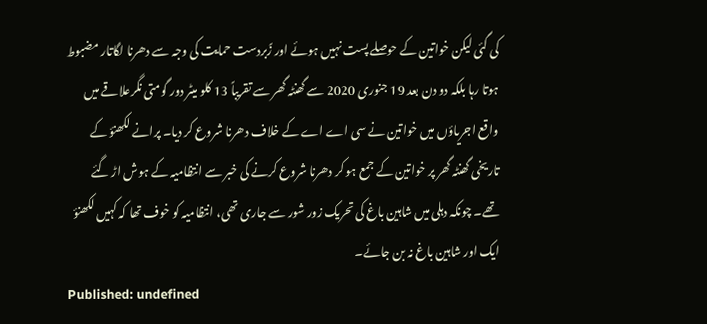کی گئی لیکن خواتین کے حوصلے پست نہیں ہوئے اور زًبردست حمایت کی وجہ سے دھرنا لگاتار مضبوط ہوتا رہا بلکہ دو دن بعد 19 جنوری 2020 سے گھنٹہ گھر سے تقریباً 13 کلو میٹر دور گومتی نگرعلاقے میں واقع اجریاؤں میں خواتین نے سی اے اے کے خلاف دھرنا شروع کر دیا۔ پرانے لکھنؤ کے تاریخی گھنٹہ گھر پر خواتین کے جمع ہو کر دھرنا شروع کرنے کی خبر سے انتظامیہ کے ہوش اڑ گئے تھے۔ چونکہ دہلی میں شاہین باغ کی تحریک زور شور سے جاری تھی، انتظامیہ کو خوف تھا کہ کہیں لکھنؤ ایک اور شاہین باغ نہ بن جائے۔
Published: undefined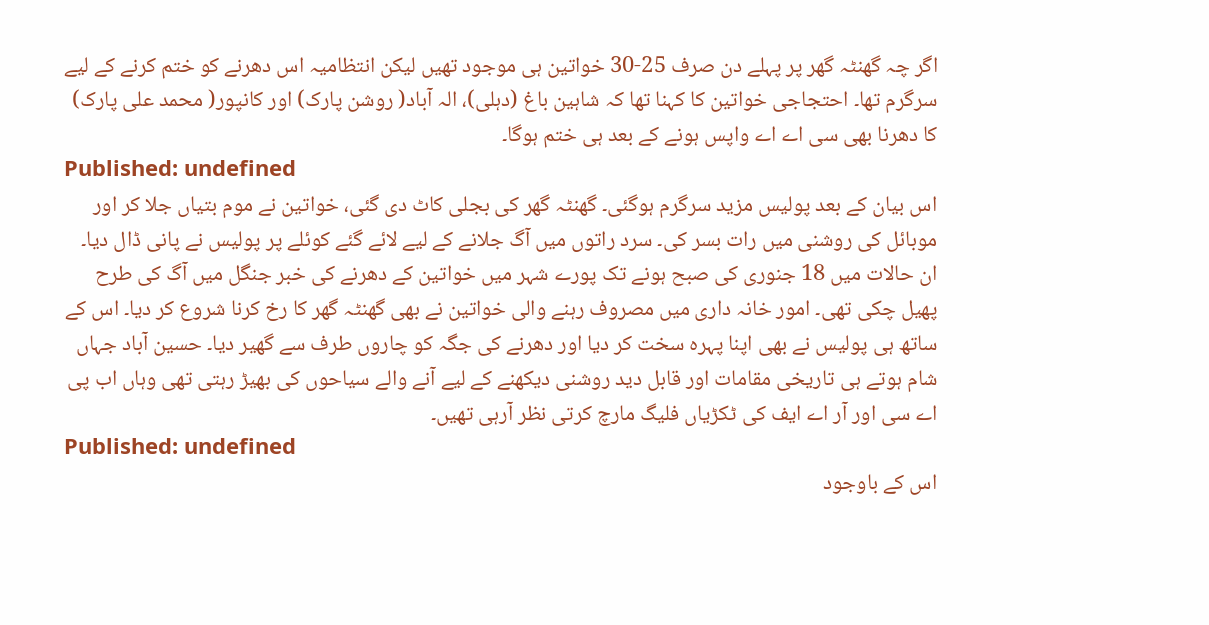اگر چہ گھنٹہ گھر پر پہلے دن صرف 25-30 خواتین ہی موجود تھیں لیکن انتظامیہ اس دھرنے کو ختم کرنے کے لیے سرگرم تھا۔ احتجاجی خواتین کا کہنا تھا کہ شاہین باغ (دہلی)، الہ آباد( روشن پارک) اور کانپور( محمد علی پارک) کا دھرنا بھی سی اے اے واپس ہونے کے بعد ہی ختم ہوگا۔
Published: undefined
اس بیان کے بعد پولیس مزید سرگرم ہوگئی۔ گھنٹہ گھر کی بجلی کاٹ دی گئی، خواتین نے موم بتیاں جلا کر اور موبائل کی روشنی میں رات بسر کی۔ سرد راتوں میں آگ جلانے کے لیے لائے گئے کوئلے پر پولیس نے پانی ڈال دیا۔ ان حالات میں 18 جنوری کی صبح ہونے تک پورے شہر میں خواتین کے دھرنے کی خبر جنگل میں آگ کی طرح پھیل چکی تھی۔ امور خانہ داری میں مصروف رہنے والی خواتین نے بھی گھنٹہ گھر کا رخ کرنا شروع کر دیا۔ اس کے ساتھ ہی پولیس نے بھی اپنا پہرہ سخت کر دیا اور دھرنے کی جگہ کو چاروں طرف سے گھیر دیا۔ حسین آباد جہاں شام ہوتے ہی تاریخی مقامات اور قابل دید روشنی دیکھنے کے لیے آنے والے سیاحوں کی بھیڑ رہتی تھی وہاں اب پی اے سی اور آر اے ایف کی ٹکڑیاں فلیگ مارچ کرتی نظر آرہی تھیں۔
Published: undefined
اس کے باوجود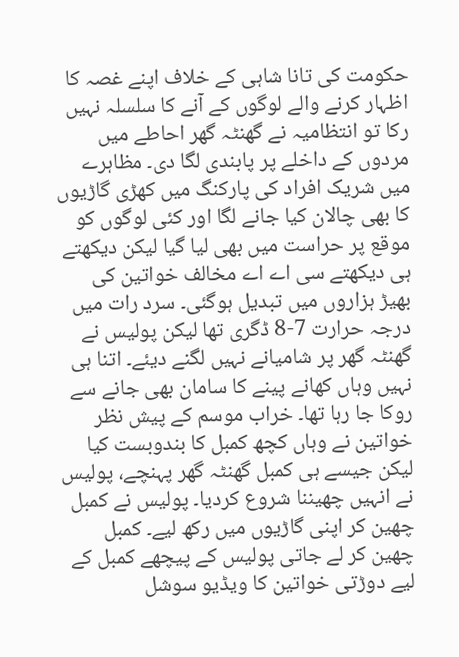حکومت کی تانا شاہی کے خلاف اپنے غصہ کا اظہار کرنے والے لوگوں کے آنے کا سلسلہ نہیں رکا تو انتظامیہ نے گھنٹہ گھر احاطے میں مردوں کے داخلے پر پابندی لگا دی۔ مظاہرے میں شریک افراد کی پارکنگ میں کھڑی گاڑیوں کا بھی چالان کیا جانے لگا اور کئی لوگوں کو موقع پر حراست میں بھی لیا گیا لیکن دیکھتے ہی دیکھتے سی اے اے مخالف خواتین کی بھیڑ ہزاروں میں تبدیل ہوگئی۔ سرد رات میں درجہ حرارت 7-8 ڈگری تھا لیکن پولیس نے گھنٹہ گھر پر شامیانے نہیں لگنے دیئے۔ اتنا ہی نہیں وہاں کھانے پینے کا سامان بھی جانے سے روکا جا رہا تھا۔ خراب موسم کے پیش نظر خواتین نے وہاں کچھ کمبل کا بندوبست کیا لیکن جیسے ہی کمبل گھنٹہ گھر پہنچے، پولیس نے انہیں چھیننا شروع کردیا۔ پولیس نے کمبل چھین کر اپنی گاڑیوں میں رکھ لیے۔ کمبل چھین کر لے جاتی پولیس کے پیچھے کمبل کے لیے دوڑتی خواتین کا ویڈیو سوشل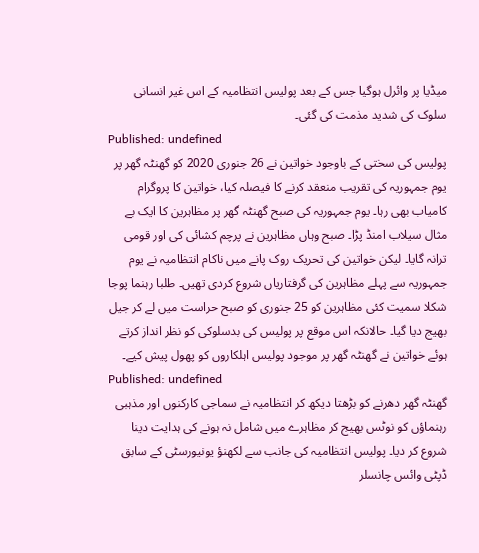میڈیا پر وائرل ہوگیا جس کے بعد پولیس انتظامیہ کے اس غیر انسانی سلوک کی شدید مذمت کی گئی۔
Published: undefined
پولیس کی سختی کے باوجود خواتین نے 26 جنوری 2020 کو گھنٹہ گھر پر یوم جمہوریہ کی تقریب منعقد کرنے کا فیصلہ کیا، خواتین کا پروگرام کامیاب بھی رہا۔ یوم جمہوریہ کی صبح گھنٹہ گھر پر مظاہرین کا ایک بے مثال سیلاب امنڈ پڑا۔ صبح وہاں مظاہرین نے پرچم کشائی کی اور قومی ترانہ گایا۔ لیکن خواتین کی تحریک روک پانے میں ناکام انتظامیہ نے یوم جمہوریہ سے پہلے مظاہرین کی گرفتاریاں شروع کردی تھیں۔ طلبا رہنما پوجا شکلا سمیت کئی مظاہرین کو 25 جنوری کو صبح حراست میں لے کر جیل بھیج دیا گیا۔ حالانکہ اس موقع پر پولیس کی بدسلوکی کو نظر انداز کرتے ہوئے خواتین نے گھنٹہ گھر پر موجود پولیس اہلکاروں کو پھول پیش کیے۔
Published: undefined
گھنٹہ گھر دھرنے کو بڑھتا دیکھ کر انتظامیہ نے سماجی کارکنوں اور مذہبی رہنماؤں کو نوٹس بھیج کر مظاہرے میں شامل نہ ہونے کی ہدایت دینا شروع کر دیا۔ پولیس انتظامیہ کی جانب سے لکھنؤ یونیورسٹی کے سابق ڈپٹی وائس چانسلر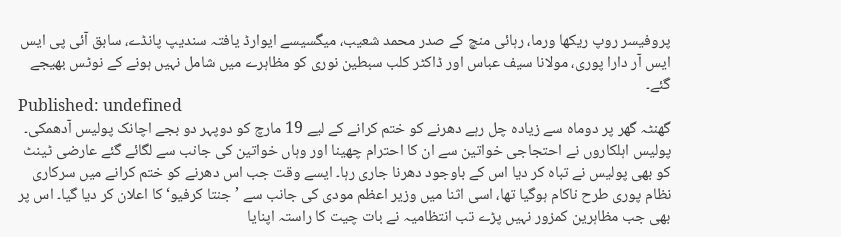پروفیسر روپ ریکھا ورما، رہائی منچ کے صدر محمد شعیب، میگسیسے ایوارڈ یافتہ سندیپ پانڈے، سابق آئی پی ایس ایس آر دارا پوری، مولانا سیف عباس اور ڈاکٹر کلب سبطین نوری کو مظاہرے میں شامل نہیں ہونے کے نوٹس بھیجے گئے۔
Published: undefined
گھنٹہ گھر پر دوماہ سے زیادہ چل رہے دھرنے کو ختم کرانے کے لیے 19 مارچ کو دوپہر دو بجے اچانک پولیس آدھمکی۔ پولیس اہلکاروں نے احتجاجی خواتین سے ان کا احترام چھینا اور وہاں خواتین کی جانب سے لگائے گئے عارضی ٹینٹ کو بھی پولیس نے تباہ کر دیا اس کے باوجود دھرنا جاری رہا۔ ایسے وقت جب اس دھرنے کو ختم کرانے میں سرکاری نظام پوری طرح ناکام ہوگیا تھا، اسی اثنا میں وزیر اعظم مودی کی جانب سے ’جنتا کرفیو‘ کا اعلان کر دیا گیا۔ اس پر بھی جب مظاہرین کمزور نہیں پڑے تب انتظامیہ نے بات چیت کا راستہ اپنایا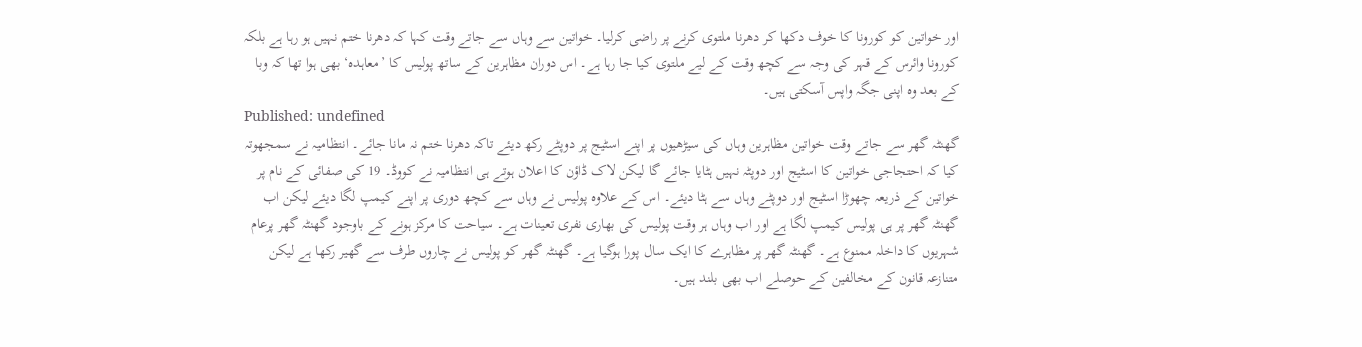اور خواتین کو کورونا کا خوف دکھا کر دھرنا ملتوی کرنے پر راضی کرلیا۔ خواتین سے وہاں سے جاتے وقت کہا کہ دھرنا ختم نہیں ہو رہا ہے بلکہ کورونا وائرس کے قہر کی وجہ سے کچھ وقت کے لیے ملتوی کیا جا رہا ہے۔ اس دوران مظاہرین کے ساتھ پولیس کا ’معاہدہ‘ بھی ہوا تھا کہ وبا کے بعد وہ اپنی جگہ واپس آسکتی ہیں۔
Published: undefined
گھنٹہ گھر سے جاتے وقت خواتین مظاہرین وہاں کی سیڑھیوں پر اپنے اسٹیج پر دوپٹے رکھ دیئے تاکہ دھرنا ختم نہ مانا جائے۔ انتظامیہ نے سمجھوتہ کیا کہ احتجاجی خواتین کا اسٹیج اور دوپٹہ نہیں ہٹایا جائے گا لیکن لاک ڈاؤن کا اعلان ہوتے ہی انتظامیہ نے کووڈ۔ 19 کی صفائی کے نام پر خواتین کے ذریعہ چھوڑا اسٹیج اور دوپٹے وہاں سے ہٹا دیئے۔ اس کے علاوہ پولیس نے وہاں سے کچھ دوری پر اپنے کیمپ لگا دیئے لیکن اب گھنٹہ گھر پر ہی پولیس کیمپ لگا ہے اور اب وہاں ہر وقت پولیس کی بھاری نفری تعینات ہے۔ سیاحت کا مرکز ہونے کے باوجود گھنٹہ گھر پرعام شہریوں کا داخلہ ممنوع ہے۔ گھنٹہ گھر پر مظاہرے کا ایک سال پورا ہوگیا ہے۔ گھنٹہ گھر کو پولیس نے چاروں طرف سے گھیر رکھا ہے لیکن متنازعہ قانون کے مخالفین کے حوصلے اب بھی بلند ہیں۔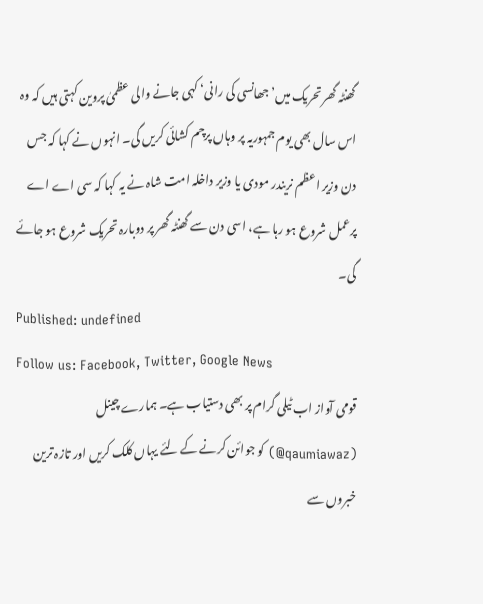گھنٹہ گھر تحریک میں’جھانسی کی رانی‘ کہی جانے والی عظمیٰ پروین کہتی ہیں کہ وہ اس سال بھی یوم جمہوریہ پر وہاں پرچم کشائی کریں گی۔ انہوں نے کہا کہ جس دن وزیر اعظم نریندر مودی یا وزیر داخلہ امت شاہ نے یہ کہا کہ سی اے اے پرعمل شروع ہو رہا ہے، اسی دن سے گھنٹہ گھر پر دوبارہ تحریک شروع ہو جائے گی۔
Published: undefined
Follow us: Facebook, Twitter, Google News
قومی آواز اب ٹیلی گرام پر بھی دستیاب ہے۔ ہمارے چینل (qaumiawaz@) کو جوائن کرنے کے لئے یہاں کلک کریں اور تازہ ترین خبروں سے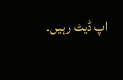اپ ڈیٹ رہیں۔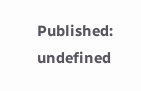Published: undefined